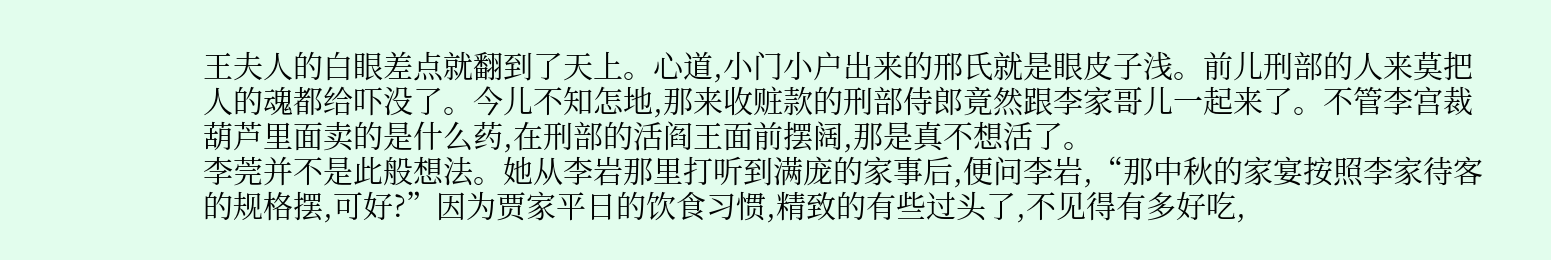王夫人的白眼差点就翻到了天上。心道,小门小户出来的邢氏就是眼皮子浅。前儿刑部的人来莫把人的魂都给吓没了。今儿不知怎地,那来收赃款的刑部侍郎竟然跟李家哥儿一起来了。不管李宫裁葫芦里面卖的是什么药,在刑部的活阎王面前摆阔,那是真不想活了。
李莞并不是此般想法。她从李岩那里打听到满庞的家事后,便问李岩,“那中秋的家宴按照李家待客的规格摆,可好?”因为贾家平日的饮食习惯,精致的有些过头了,不见得有多好吃,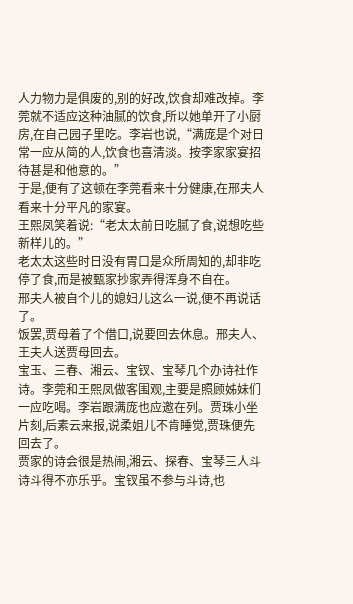人力物力是俱废的,别的好改,饮食却难改掉。李莞就不适应这种油腻的饮食,所以她单开了小厨房,在自己园子里吃。李岩也说,“满庞是个对日常一应从简的人,饮食也喜清淡。按李家家宴招待甚是和他意的。”
于是,便有了这顿在李莞看来十分健康,在邢夫人看来十分平凡的家宴。
王熙凤笑着说:“老太太前日吃腻了食,说想吃些新样儿的。”
老太太这些时日没有胃口是众所周知的,却非吃停了食,而是被甄家抄家弄得浑身不自在。
邢夫人被自个儿的媳妇儿这么一说,便不再说话了。
饭罢,贾母着了个借口,说要回去休息。邢夫人、王夫人送贾母回去。
宝玉、三春、湘云、宝钗、宝琴几个办诗社作诗。李莞和王熙凤做客围观,主要是照顾姊妹们一应吃喝。李岩跟满庞也应邀在列。贾珠小坐片刻,后素云来报,说柔姐儿不肯睡觉,贾珠便先回去了。
贾家的诗会很是热闹,湘云、探春、宝琴三人斗诗斗得不亦乐乎。宝钗虽不参与斗诗,也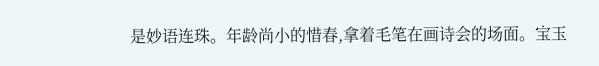是妙语连珠。年龄尚小的惜春,拿着毛笔在画诗会的场面。宝玉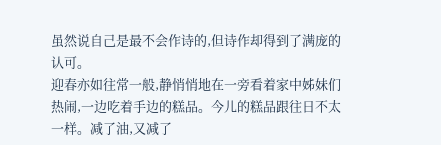虽然说自己是最不会作诗的,但诗作却得到了满庞的认可。
迎春亦如往常一般,静悄悄地在一旁看着家中姊妹们热闹,一边吃着手边的糕品。今儿的糕品跟往日不太一样。减了油,又减了